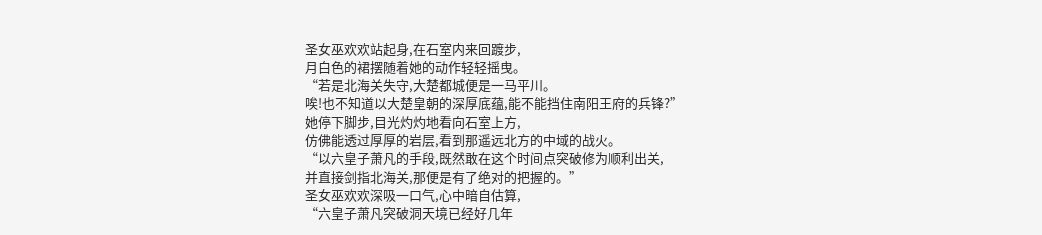圣女巫欢欢站起身,在石室内来回踱步,
月白色的裙摆随着她的动作轻轻摇曳。
“若是北海关失守,大楚都城便是一马平川。
唉!也不知道以大楚皇朝的深厚底蕴,能不能挡住南阳王府的兵锋?”
她停下脚步,目光灼灼地看向石室上方,
仿佛能透过厚厚的岩层,看到那遥远北方的中域的战火。
“以六皇子萧凡的手段,既然敢在这个时间点突破修为顺利出关,
并直接剑指北海关,那便是有了绝对的把握的。”
圣女巫欢欢深吸一口气,心中暗自估算,
“六皇子萧凡突破洞天境已经好几年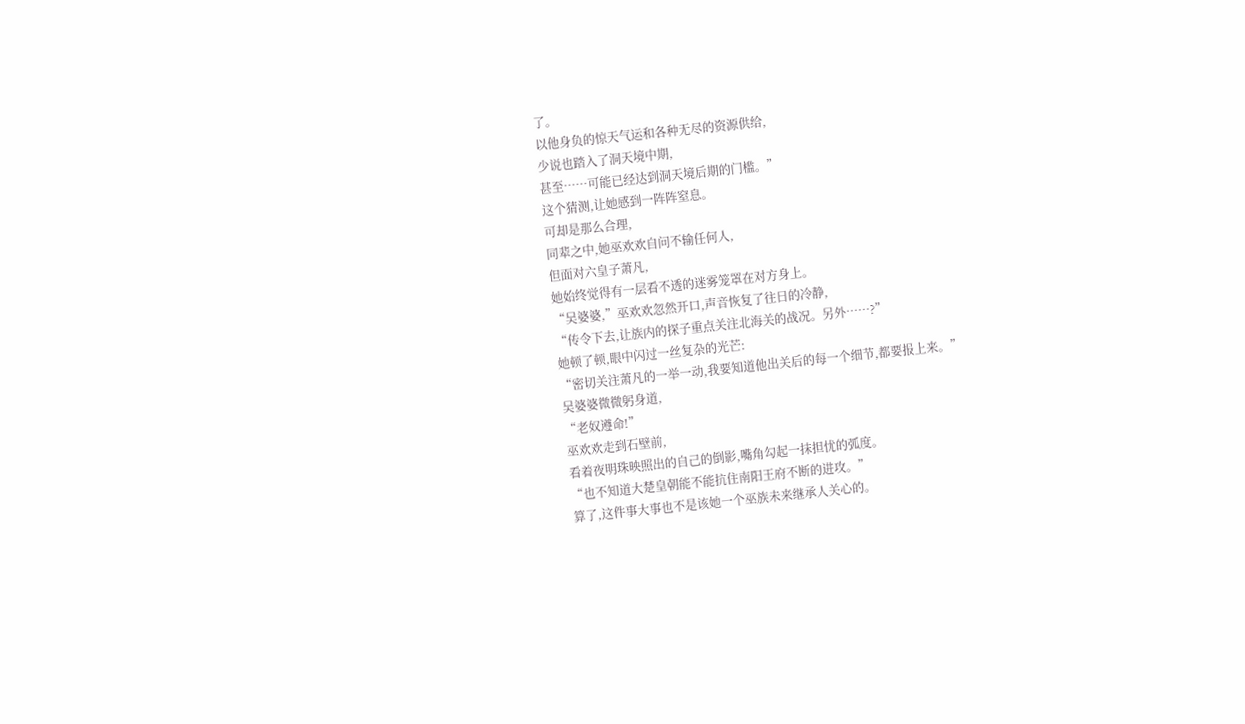了。
以他身负的惊天气运和各种无尽的资源供给,
少说也踏入了洞天境中期,
甚至……可能已经达到洞天境后期的门槛。”
这个猜测,让她感到一阵阵窒息。
可却是那么合理,
同辈之中,她巫欢欢自问不输任何人,
但面对六皇子萧凡,
她始终觉得有一层看不透的迷雾笼罩在对方身上。
“吴婆婆,”巫欢欢忽然开口,声音恢复了往日的冷静,
“传令下去,让族内的探子重点关注北海关的战况。另外……?”
她顿了顿,眼中闪过一丝复杂的光芒:
“密切关注萧凡的一举一动,我要知道他出关后的每一个细节,都要报上来。”
吴婆婆微微躬身道,
“老奴遵命!”
巫欢欢走到石壁前,
看着夜明珠映照出的自己的倒影,嘴角勾起一抹担忧的弧度。
“也不知道大楚皇朝能不能抗住南阳王府不断的进攻。”
算了,这件事大事也不是该她一个巫族未来继承人关心的。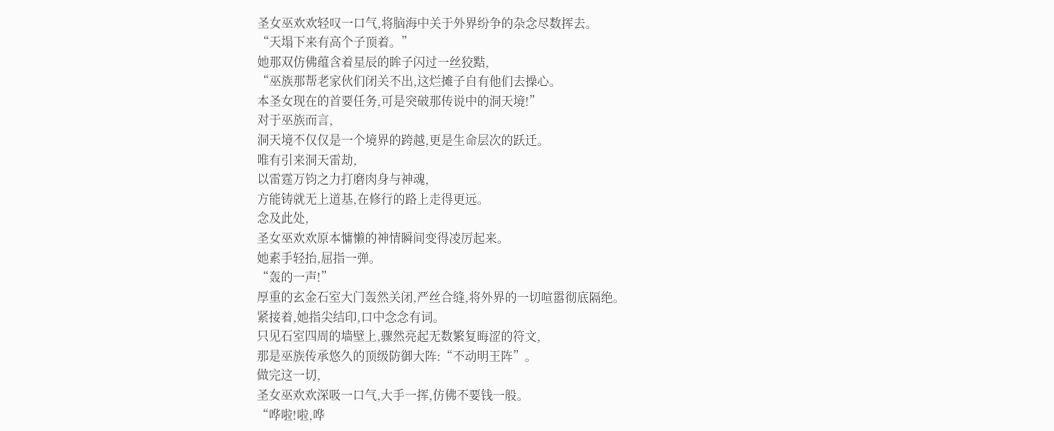圣女巫欢欢轻叹一口气,将脑海中关于外界纷争的杂念尽数挥去。
“天塌下来有高个子顶着。”
她那双仿佛蕴含着星辰的眸子闪过一丝狡黠,
“巫族那帮老家伙们闭关不出,这烂摊子自有他们去操心。
本圣女现在的首要任务,可是突破那传说中的洞天境!”
对于巫族而言,
洞天境不仅仅是一个境界的跨越,更是生命层次的跃迁。
唯有引来洞天雷劫,
以雷霆万钧之力打磨肉身与神魂,
方能铸就无上道基,在修行的路上走得更远。
念及此处,
圣女巫欢欢原本慵懒的神情瞬间变得凌厉起来。
她素手轻抬,屈指一弹。
“轰的一声!”
厚重的玄金石室大门轰然关闭,严丝合缝,将外界的一切喧嚣彻底隔绝。
紧接着,她指尖结印,口中念念有词。
只见石室四周的墙壁上,骤然亮起无数繁复晦涩的符文,
那是巫族传承悠久的顶级防御大阵:“不动明王阵”。
做完这一切,
圣女巫欢欢深吸一口气,大手一挥,仿佛不要钱一般。
“哗啦!啦,哗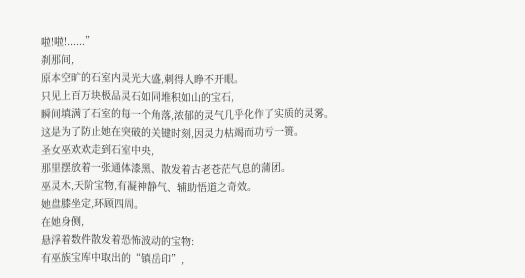啦!啦!......”
刹那间,
原本空旷的石室内灵光大盛,刺得人睁不开眼。
只见上百万块极品灵石如同堆积如山的宝石,
瞬间填满了石室的每一个角落,浓郁的灵气几乎化作了实质的灵雾。
这是为了防止她在突破的关键时刻,因灵力枯竭而功亏一篑。
圣女巫欢欢走到石室中央,
那里摆放着一张通体漆黑、散发着古老苍茫气息的蒲团。
巫灵木,天阶宝物,有凝神静气、辅助悟道之奇效。
她盘膝坐定,环顾四周。
在她身侧,
悬浮着数件散发着恐怖波动的宝物:
有巫族宝库中取出的“镇岳印”,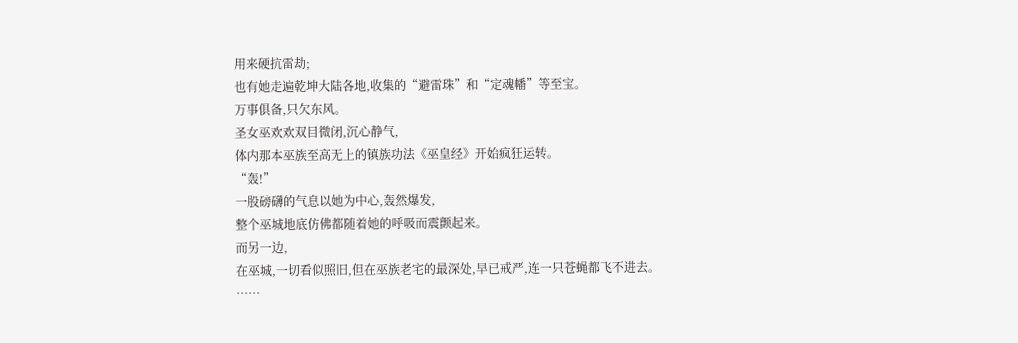用来硬抗雷劫;
也有她走遍乾坤大陆各地,收集的“避雷珠”和“定魂幡”等至宝。
万事俱备,只欠东风。
圣女巫欢欢双目微闭,沉心静气,
体内那本巫族至高无上的镇族功法《巫皇经》开始疯狂运转。
“轰!”
一股磅礴的气息以她为中心,轰然爆发,
整个巫城地底仿佛都随着她的呼吸而震颤起来。
而另一边,
在巫城,一切看似照旧,但在巫族老宅的最深处,早已戒严,连一只苍蝇都飞不进去。
……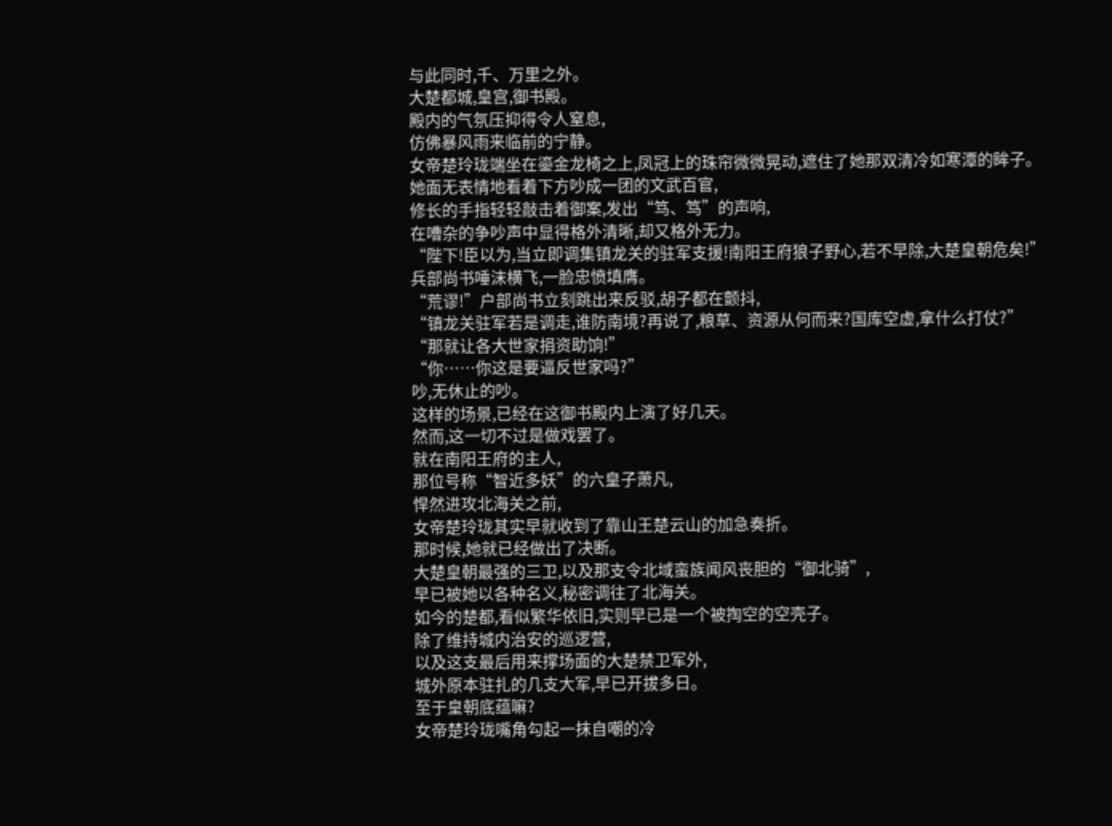与此同时,千、万里之外。
大楚都城,皇宫,御书殿。
殿内的气氛压抑得令人窒息,
仿佛暴风雨来临前的宁静。
女帝楚玲珑端坐在鎏金龙椅之上,凤冠上的珠帘微微晃动,遮住了她那双清冷如寒潭的眸子。
她面无表情地看着下方吵成一团的文武百官,
修长的手指轻轻敲击着御案,发出“笃、笃”的声响,
在嘈杂的争吵声中显得格外清晰,却又格外无力。
“陛下!臣以为,当立即调集镇龙关的驻军支援!南阳王府狼子野心,若不早除,大楚皇朝危矣!”
兵部尚书唾沫横飞,一脸忠愤填膺。
“荒谬!”户部尚书立刻跳出来反驳,胡子都在颤抖,
“镇龙关驻军若是调走,谁防南境?再说了,粮草、资源从何而来?国库空虚,拿什么打仗?”
“那就让各大世家捐资助饷!”
“你……你这是要逼反世家吗?”
吵,无休止的吵。
这样的场景,已经在这御书殿内上演了好几天。
然而,这一切不过是做戏罢了。
就在南阳王府的主人,
那位号称“智近多妖”的六皇子萧凡,
悍然进攻北海关之前,
女帝楚玲珑其实早就收到了靠山王楚云山的加急奏折。
那时候,她就已经做出了决断。
大楚皇朝最强的三卫,以及那支令北域蛮族闻风丧胆的“御北骑”,
早已被她以各种名义,秘密调往了北海关。
如今的楚都,看似繁华依旧,实则早已是一个被掏空的空壳子。
除了维持城内治安的巡逻营,
以及这支最后用来撑场面的大楚禁卫军外,
城外原本驻扎的几支大军,早已开拔多日。
至于皇朝底蕴嘛?
女帝楚玲珑嘴角勾起一抹自嘲的冷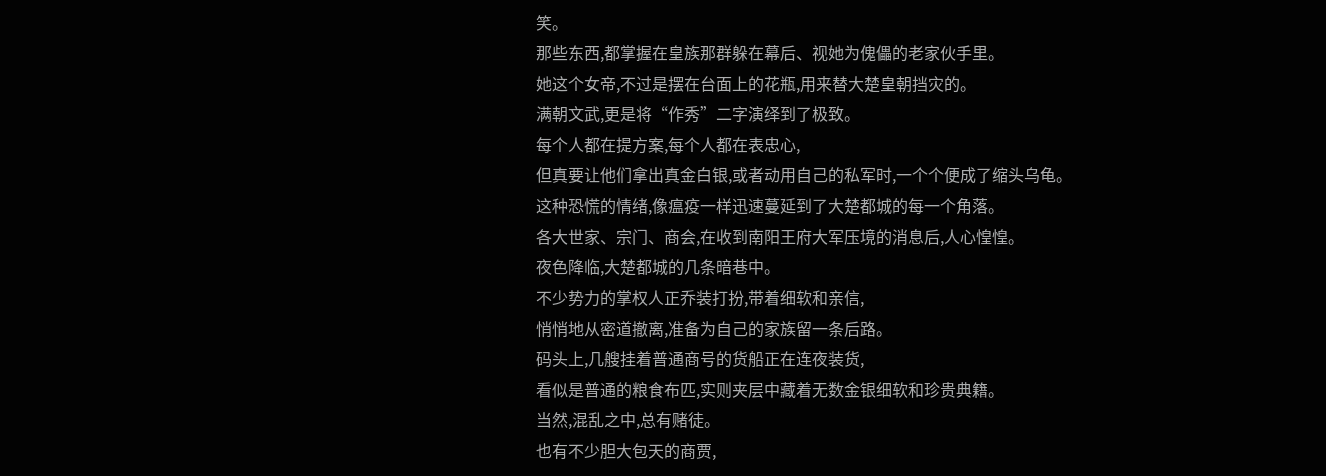笑。
那些东西,都掌握在皇族那群躲在幕后、视她为傀儡的老家伙手里。
她这个女帝,不过是摆在台面上的花瓶,用来替大楚皇朝挡灾的。
满朝文武,更是将“作秀”二字演绎到了极致。
每个人都在提方案,每个人都在表忠心,
但真要让他们拿出真金白银,或者动用自己的私军时,一个个便成了缩头乌龟。
这种恐慌的情绪,像瘟疫一样迅速蔓延到了大楚都城的每一个角落。
各大世家、宗门、商会,在收到南阳王府大军压境的消息后,人心惶惶。
夜色降临,大楚都城的几条暗巷中。
不少势力的掌权人正乔装打扮,带着细软和亲信,
悄悄地从密道撤离,准备为自己的家族留一条后路。
码头上,几艘挂着普通商号的货船正在连夜装货,
看似是普通的粮食布匹,实则夹层中藏着无数金银细软和珍贵典籍。
当然,混乱之中,总有赌徒。
也有不少胆大包天的商贾,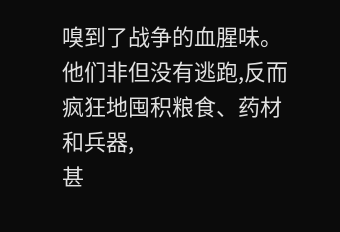嗅到了战争的血腥味。
他们非但没有逃跑,反而疯狂地囤积粮食、药材和兵器,
甚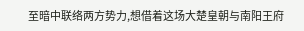至暗中联络两方势力,想借着这场大楚皇朝与南阳王府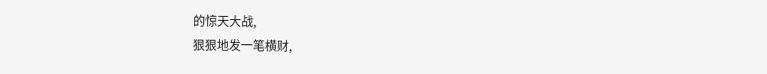的惊天大战,
狠狠地发一笔横财,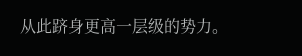从此跻身更高一层级的势力。